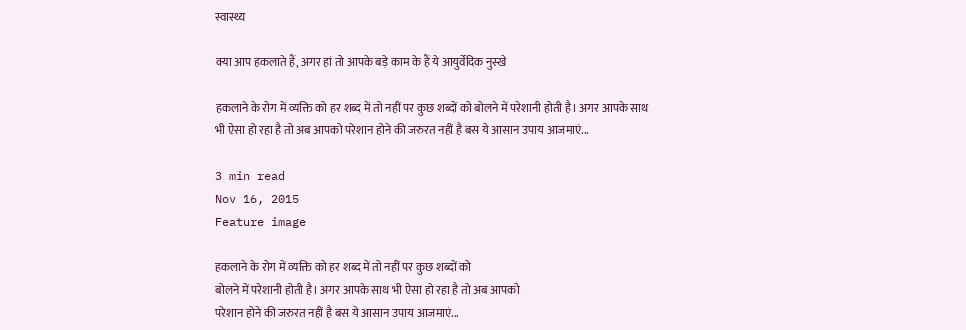स्वास्थ्य

क्या आप हकलाते हैं, अगर हां तो आपके बड़े काम के हैं ये आयुर्वेदिक नुस्खे

हकलाने के रोग में व्यक्ति को हर शब्द में तो नहीं पर कुछ शब्दों को बोलने में परेशानी होती है। अगर आपके साथ भी ऐसा हो रहा है तो अब आपको परेशान होने की जरुरत नहीं है बस ये आसान उपाय आजमाएं...

3 min read
Nov 16, 2015
Feature image

हकलाने के रोग में व्यक्ति को हर शब्द में तो नहीं पर कुछ शब्दों को
बोलने में परेशानी होती है। अगर आपके साथ भी ऐसा हो रहा है तो अब आपको
परेशान होने की जरुरत नहीं है बस ये आसान उपाय आजमाएं...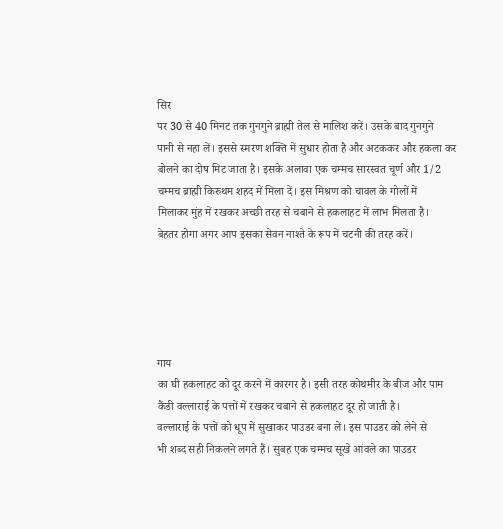सिर
पर 30 से 40 मिनट तक गुनगुने ब्राह्मी तेल से मालिश करें। उसके बाद गुनगुने
पानी से नहा लें। इससे स्मरण शक्ति में सुधार होता है और अटककर और हकला कर
बोलने का दोष मिट जाता है। इसके अलावा एक चम्मच सारस्वत चूर्ण और 1/2
चम्मच ब्राह्मी किरुथम शहद में मिला दें। इस मिश्रण को चावल के गोलों में
मिलाकर मुंह में रखकर अच्छी तरह से चबाने से हकलाहट में लाभ मिलता है।
बेहतर होगा अगर आप इसका सेवन नाश्ते के रूप में चटनी की तरह करें।





गाय
का घी हकलाहट को दूर करने में कारगर है। इसी तरह कोथमीर के बीज और पाम
कैंडी वल्लाराई के पत्तों में रखकर चबाने से हकलाहट दूर हो जाती है।
वल्लाराई के पत्तों को धूप में सुखाकर पाउडर बना लें। इस पाउडर को लेने से
भी शब्द सही निकलने लगते हैं। सुबह एक चम्मच सूखे आंवले का पाउडर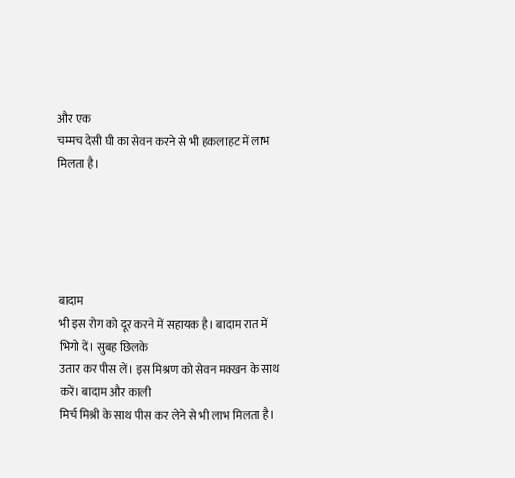और एक
चम्मच देसी घी का सेवन करने से भी हकलाहट में लाभ मिलता है।





बादाम
भी इस रोग को दूर करने में सहायक है। बादाम रात में भिगो दें। सुबह छिलके
उतार कर पीस लें। इस मिश्रण को सेवन मक्खन के साथ करें। बादाम और काली
मिर्च मिश्री के साथ पीस कर लेने से भी लाभ मिलता है।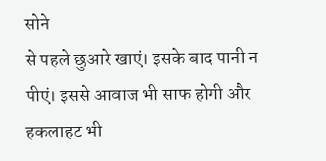सोने
से पहले छुआरे खाएं। इसके बाद पानी न पीएं। इससे आवाज भी साफ होगी और
हकलाहट भी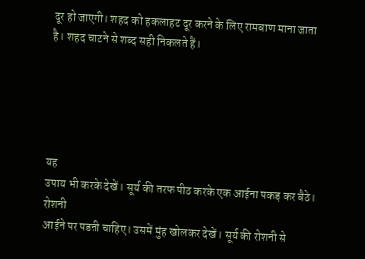दूर हो जाएगी। शहद को हकलाहट दूर करने के लिए रामबाण माना जाता
है। शहद चाटने से शब्द सही निकलते हैं।





यह
उपाय भी करके देखें। सूर्य की तरफ पीठ करके एक आईना पकड़ कर बैठे। रोशनी
आईने पर पडऩी चाहिए। उसमें मुंह खोलकर देखें। सूर्य की रोशनी से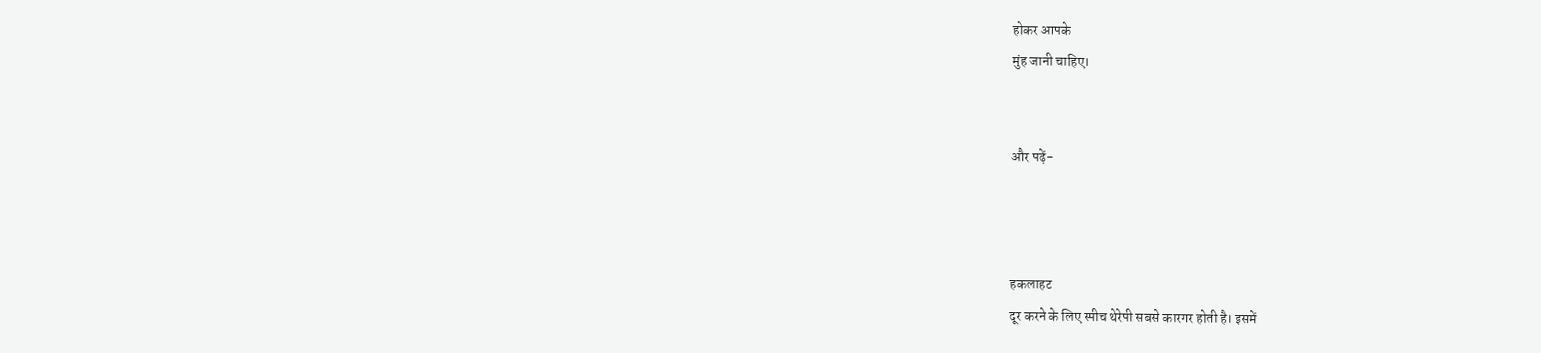होकर आपके
मुंह जानी चाहिए।


और पढ़ें-



हकलाहट
दूर करने के लिए स्‍पीच थेरेपी सबसे कारगर होती है। इसमें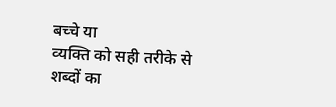बच्‍चे या
व्‍यक्ति को सही तरीके से शब्‍दों का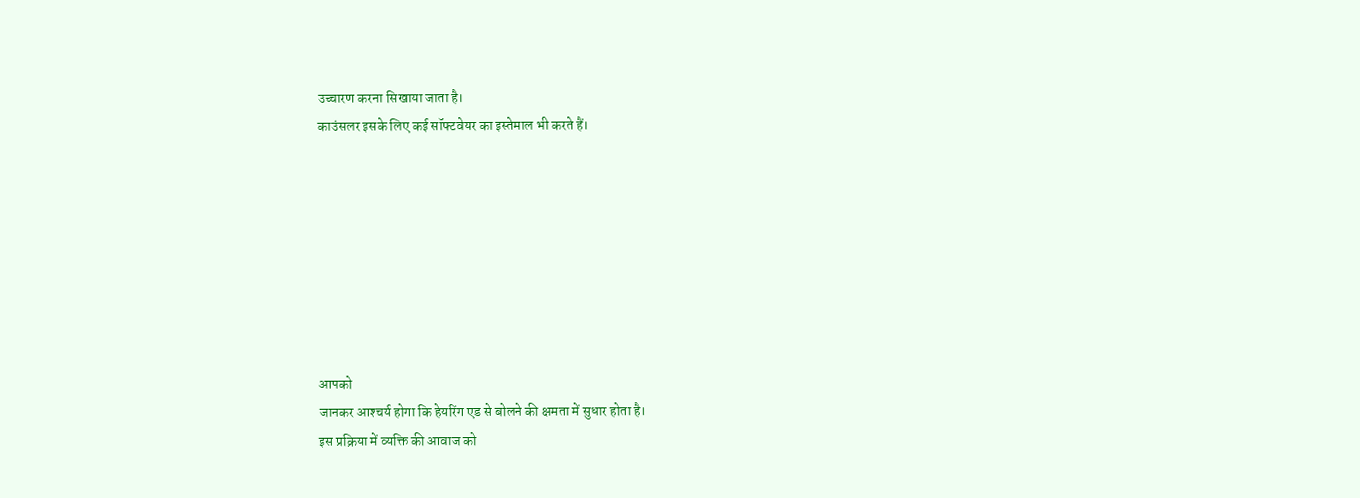उच्‍चारण करना सिखाया जाता है।
काउंसलर इसके लिए कई सॉफ्टवेयर का इस्‍तेमाल भी करते हैं।








आपको
जानकर आश्‍चर्य होगा कि हेयरिंग एड से बोलने की क्षमता में सुधार होता है।
इस प्रक्रिया में व्‍यक्ति की आवाज को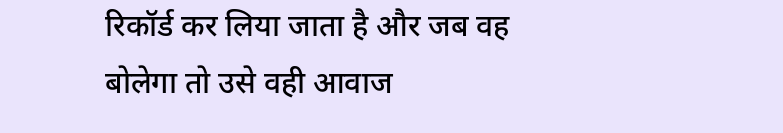रिकॉर्ड कर लिया जाता है और जब वह
बोलेगा तो उसे वही आवाज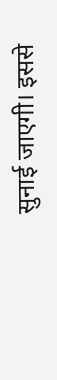सुनाई जाएगी। इससे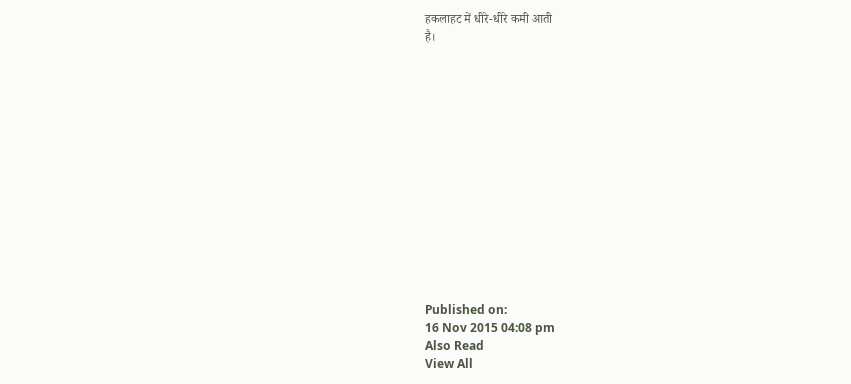हकलाहट में धीरे-धीरे कमी आती
है।














Published on:
16 Nov 2015 04:08 pm
Also Read
View All